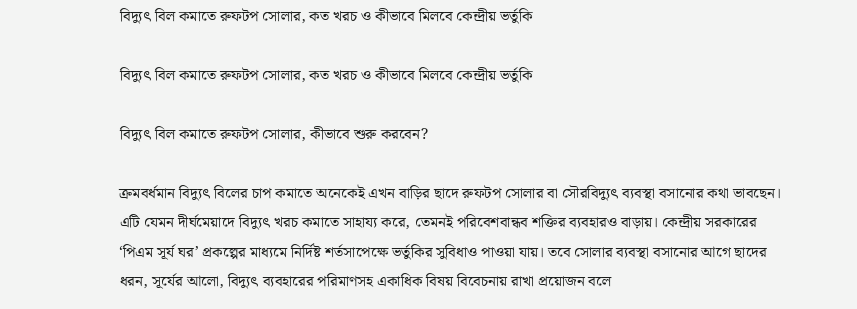বিদ্যুৎ বিল কমাতে রুফটপ সোলার, কত খরচ ও কীভাবে মিলবে কেন্দ্রীয় ভর্তুকি

বিদ্যুৎ বিল কমাতে রুফটপ সোলার, কত খরচ ও কীভাবে মিলবে কেন্দ্রীয় ভর্তুকি

বিদ্যুৎ বিল কমাতে রুফটপ সোলার, কীভাবে শুরু করবেন?

ক্রমবর্ধমান বিদ্যুৎ বিলের চাপ কমাতে অনেকেই এখন বাড়ির ছাদে রুফটপ সোলার বা সৌরবিদ্যুৎ ব্যবস্থা বসানোর কথা ভাবছেন। এটি যেমন দীর্ঘমেয়াদে বিদ্যুৎ খরচ কমাতে সাহায্য করে, তেমনই পরিবেশবান্ধব শক্তির ব্যবহারও বাড়ায়। কেন্দ্রীয় সরকারের ‘পিএম সূর্য ঘর’ প্রকল্পের মাধ্যমে নির্দিষ্ট শর্তসাপেক্ষে ভর্তুকির সুবিধাও পাওয়া যায়। তবে সোলার ব্যবস্থা বসানোর আগে ছাদের ধরন, সূর্যের আলো, বিদ্যুৎ ব্যবহারের পরিমাণসহ একাধিক বিষয় বিবেচনায় রাখা প্রয়োজন বলে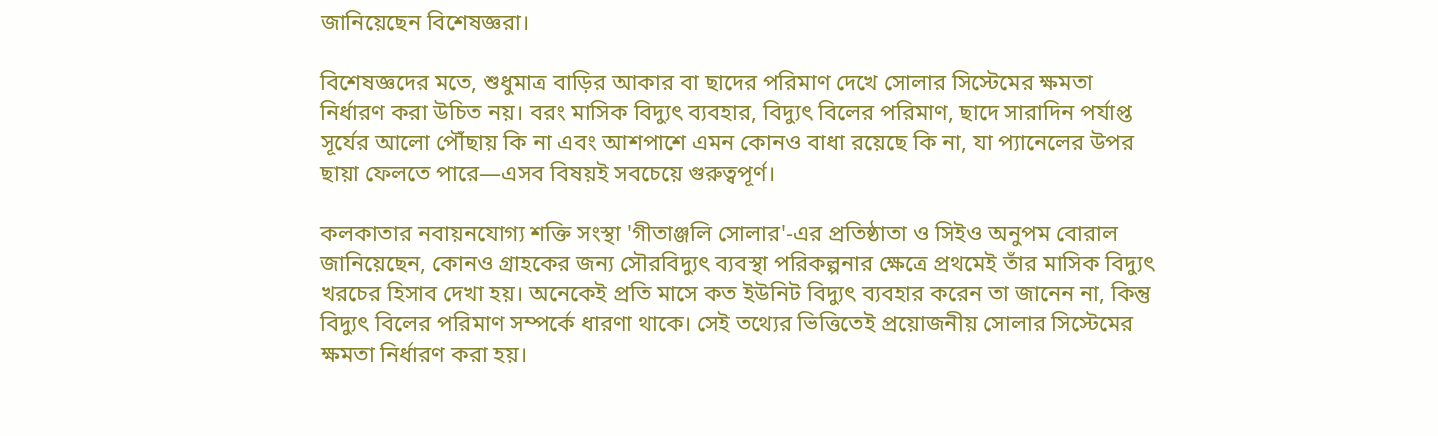জানিয়েছেন বিশেষজ্ঞরা।

বিশেষজ্ঞদের মতে, শুধুমাত্র বাড়ির আকার বা ছাদের পরিমাণ দেখে সোলার সিস্টেমের ক্ষমতা নির্ধারণ করা উচিত নয়। বরং মাসিক বিদ্যুৎ ব্যবহার, বিদ্যুৎ বিলের পরিমাণ, ছাদে সারাদিন পর্যাপ্ত সূর্যের আলো পৌঁছায় কি না এবং আশপাশে এমন কোনও বাধা রয়েছে কি না, যা প্যানেলের উপর ছায়া ফেলতে পারে—এসব বিষয়ই সবচেয়ে গুরুত্বপূর্ণ।

কলকাতার নবায়নযোগ্য শক্তি সংস্থা 'গীতাঞ্জলি সোলার'-এর প্রতিষ্ঠাতা ও সিইও অনুপম বোরাল জানিয়েছেন, কোনও গ্রাহকের জন্য সৌরবিদ্যুৎ ব্যবস্থা পরিকল্পনার ক্ষেত্রে প্রথমেই তাঁর মাসিক বিদ্যুৎ খরচের হিসাব দেখা হয়। অনেকেই প্রতি মাসে কত ইউনিট বিদ্যুৎ ব্যবহার করেন তা জানেন না, কিন্তু বিদ্যুৎ বিলের পরিমাণ সম্পর্কে ধারণা থাকে। সেই তথ্যের ভিত্তিতেই প্রয়োজনীয় সোলার সিস্টেমের ক্ষমতা নির্ধারণ করা হয়।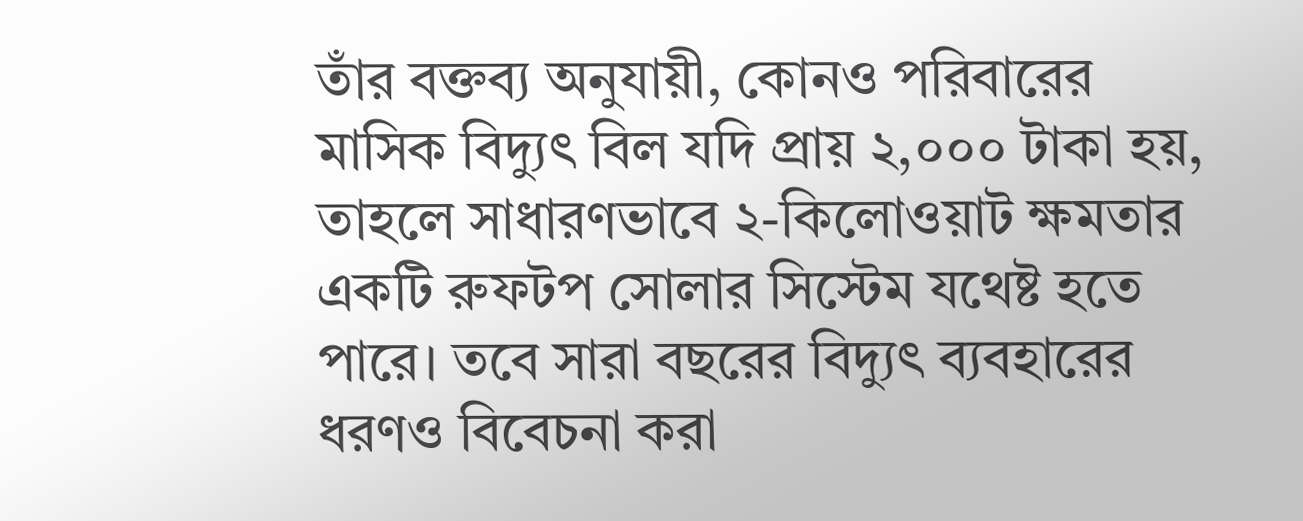তাঁর বক্তব্য অনুযায়ী, কোনও পরিবারের মাসিক বিদ্যুৎ বিল যদি প্রায় ২,০০০ টাকা হয়, তাহলে সাধারণভাবে ২-কিলোওয়াট ক্ষমতার একটি রুফটপ সোলার সিস্টেম যথেষ্ট হতে পারে। তবে সারা বছরের বিদ্যুৎ ব্যবহারের ধরণও বিবেচনা করা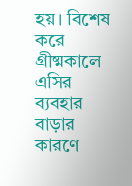হয়। বিশেষ করে গ্রীষ্মকালে এসির ব্যবহার বাড়ার কারণে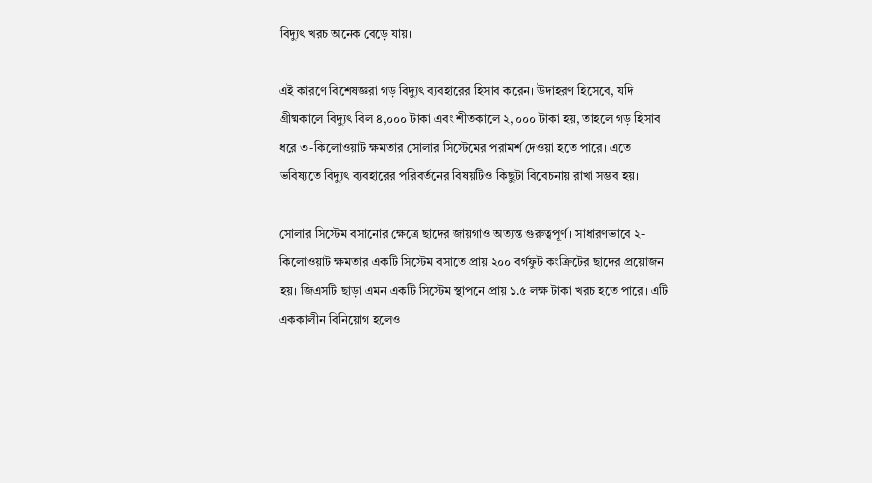বিদ্যুৎ খরচ অনেক বেড়ে যায়।

এই কারণে বিশেষজ্ঞরা গড় বিদ্যুৎ ব্যবহারের হিসাব করেন। উদাহরণ হিসেবে, যদি গ্রীষ্মকালে বিদ্যুৎ বিল ৪,০০০ টাকা এবং শীতকালে ২,০০০ টাকা হয়, তাহলে গড় হিসাব ধরে ৩-কিলোওয়াট ক্ষমতার সোলার সিস্টেমের পরামর্শ দেওয়া হতে পারে। এতে ভবিষ্যতে বিদ্যুৎ ব্যবহারের পরিবর্তনের বিষয়টিও কিছুটা বিবেচনায় রাখা সম্ভব হয়।

সোলার সিস্টেম বসানোর ক্ষেত্রে ছাদের জায়গাও অত্যন্ত গুরুত্বপূর্ণ। সাধারণভাবে ২-কিলোওয়াট ক্ষমতার একটি সিস্টেম বসাতে প্রায় ২০০ বর্গফুট কংক্রিটের ছাদের প্রয়োজন হয়। জিএসটি ছাড়া এমন একটি সিস্টেম স্থাপনে প্রায় ১.৫ লক্ষ টাকা খরচ হতে পারে। এটি এককালীন বিনিয়োগ হলেও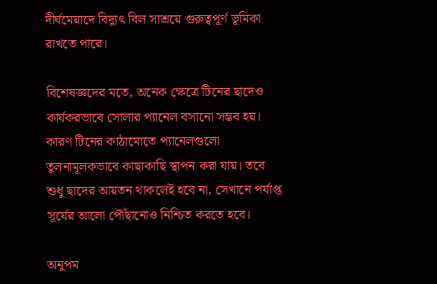দীর্ঘমেয়াদে বিদ্যুৎ বিল সাশ্রয়ে গুরুত্বপূর্ণ ভূমিকা রাখতে পারে।

বিশেষজ্ঞদের মতে, অনেক ক্ষেত্রে টিনের ছাদেও কার্যকরভাবে সোলার প্যানেল বসানো সম্ভব হয়। কারণ টিনের কাঠামোতে প্যানেলগুলো তুলনামূলকভাবে কাছাকাছি স্থাপন করা যায়। তবে শুধু ছাদের আয়তন থাকলেই হবে না, সেখানে পর্যাপ্ত সূর্যের আলো পৌঁছানোও নিশ্চিত করতে হবে।

অনুপম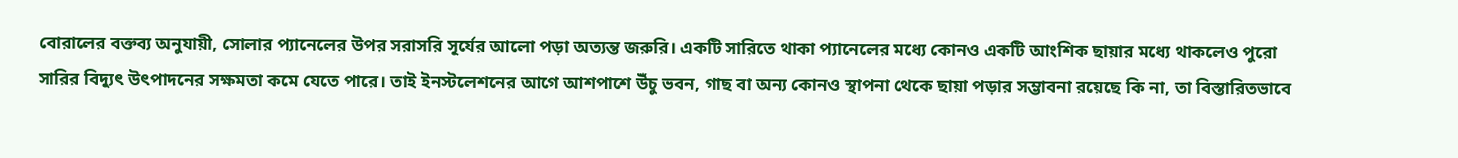বোরালের বক্তব্য অনুযায়ী, সোলার প্যানেলের উপর সরাসরি সূর্যের আলো পড়া অত্যন্ত জরুরি। একটি সারিতে থাকা প্যানেলের মধ্যে কোনও একটি আংশিক ছায়ার মধ্যে থাকলেও পুরো সারির বিদ্যুৎ উৎপাদনের সক্ষমতা কমে যেতে পারে। তাই ইনস্টলেশনের আগে আশপাশে উঁচু ভবন, গাছ বা অন্য কোনও স্থাপনা থেকে ছায়া পড়ার সম্ভাবনা রয়েছে কি না, তা বিস্তারিতভাবে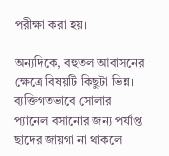পরীক্ষা করা হয়।

অন্যদিকে, বহুতল আবাসনের ক্ষেত্রে বিষয়টি কিছুটা ভিন্ন। ব্যক্তিগতভাবে সোলার প্যানেল বসানোর জন্য পর্যাপ্ত ছাদের জায়গা না থাকলে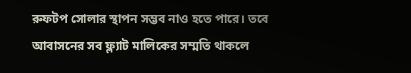রুফটপ সোলার স্থাপন সম্ভব নাও হতে পারে। তবে আবাসনের সব ফ্ল্যাট মালিকের সম্মতি থাকলে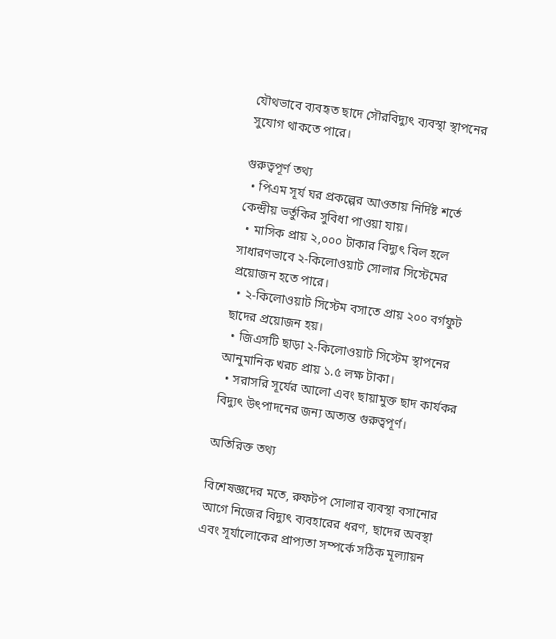যৌথভাবে ব্যবহৃত ছাদে সৌরবিদ্যুৎ ব্যবস্থা স্থাপনের সুযোগ থাকতে পারে।

গুরুত্বপূর্ণ তথ্য
  • পিএম সূর্য ঘর প্রকল্পের আওতায় নির্দিষ্ট শর্তে কেন্দ্রীয় ভর্তুকির সুবিধা পাওয়া যায়।
  • মাসিক প্রায় ২,০০০ টাকার বিদ্যুৎ বিল হলে সাধারণভাবে ২-কিলোওয়াট সোলার সিস্টেমের প্রয়োজন হতে পারে।
  • ২-কিলোওয়াট সিস্টেম বসাতে প্রায় ২০০ বর্গফুট ছাদের প্রয়োজন হয়।
  • জিএসটি ছাড়া ২-কিলোওয়াট সিস্টেম স্থাপনের আনুমানিক খরচ প্রায় ১.৫ লক্ষ টাকা।
  • সরাসরি সূর্যের আলো এবং ছায়ামুক্ত ছাদ কার্যকর বিদ্যুৎ উৎপাদনের জন্য অত্যন্ত গুরুত্বপূর্ণ।

অতিরিক্ত তথ্য

বিশেষজ্ঞদের মতে, রুফটপ সোলার ব্যবস্থা বসানোর আগে নিজের বিদ্যুৎ ব্যবহারের ধরণ, ছাদের অবস্থা এবং সূর্যালোকের প্রাপ্যতা সম্পর্কে সঠিক মূল্যায়ন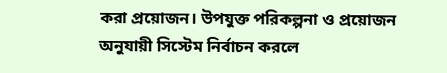করা প্রয়োজন। উপযুক্ত পরিকল্পনা ও প্রয়োজন অনুযায়ী সিস্টেম নির্বাচন করলে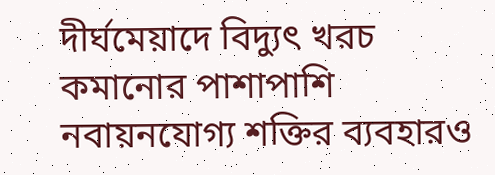দীর্ঘমেয়াদে বিদ্যুৎ খরচ কমানোর পাশাপাশি নবায়নযোগ্য শক্তির ব্যবহারও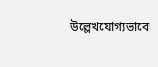উল্লেখযোগ্যভাবে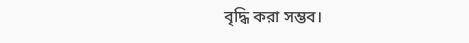বৃদ্ধি করা সম্ভব।